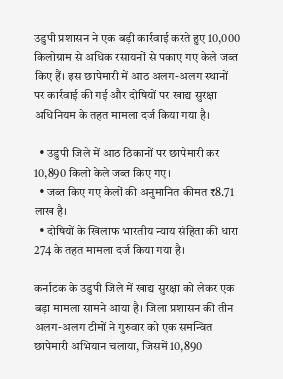उडुपी प्रशासन ने एक बड़ी कार्रवाई करते हुए 10,000 किलोग्राम से अधिक रसायनों से पकाए गए केले जब्त किए हैं। इस छापेमारी में आठ अलग-अलग स्थानों पर कार्रवाई की गई और दोषियों पर खाद्य सुरक्षा अधिनियम के तहत मामला दर्ज किया गया है।

  • उडुपी जिले में आठ ठिकानों पर छापेमारी कर 10,890 किलो केले जब्त किए गए।
  • जब्त किए गए केलों की अनुमानित कीमत ₹8.71 लाख है।
  • दोषियों के खिलाफ भारतीय न्याय संहिता की धारा 274 के तहत मामला दर्ज किया गया है।

कर्नाटक के उडुपी जिले में खाद्य सुरक्षा को लेकर एक बड़ा मामला सामने आया है। जिला प्रशासन की तीन अलग-अलग टीमों ने गुरुवार को एक समन्वित छापेमारी अभियान चलाया, जिसमें 10,890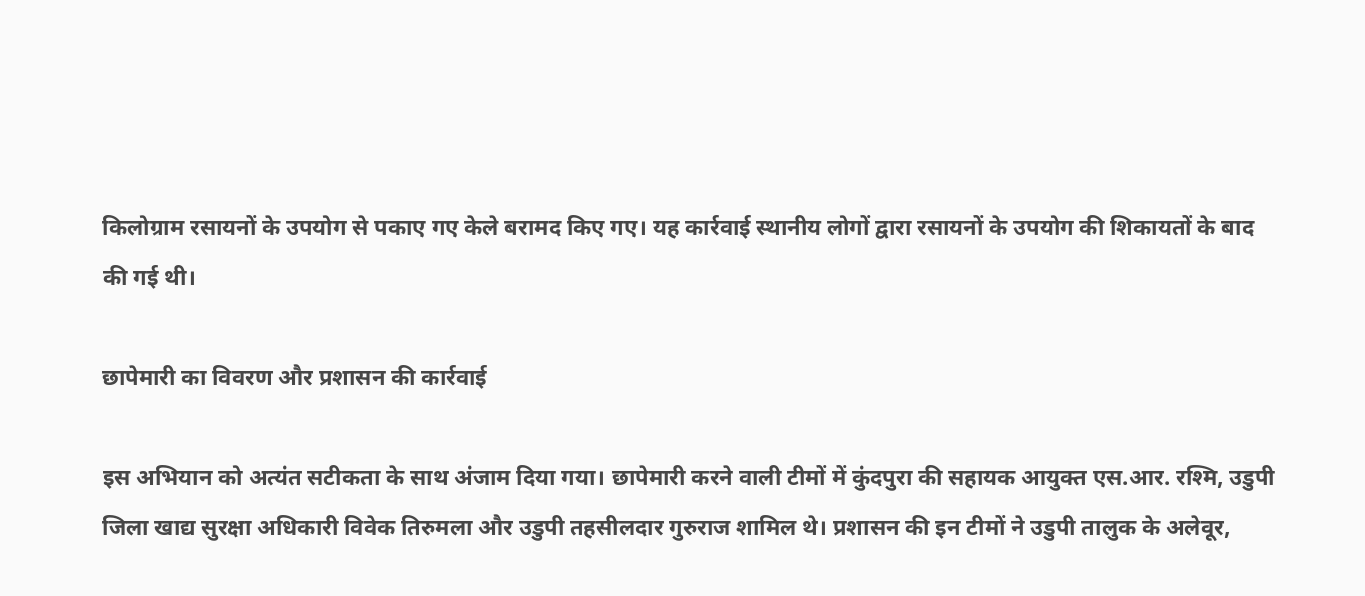किलोग्राम रसायनों के उपयोग से पकाए गए केले बरामद किए गए। यह कार्रवाई स्थानीय लोगों द्वारा रसायनों के उपयोग की शिकायतों के बाद की गई थी।

छापेमारी का विवरण और प्रशासन की कार्रवाई

इस अभियान को अत्यंत सटीकता के साथ अंजाम दिया गया। छापेमारी करने वाली टीमों में कुंदपुरा की सहायक आयुक्त एस.आर. रश्मि, उडुपी जिला खाद्य सुरक्षा अधिकारी विवेक तिरुमला और उडुपी तहसीलदार गुरुराज शामिल थे। प्रशासन की इन टीमों ने उडुपी तालुक के अलेवूर,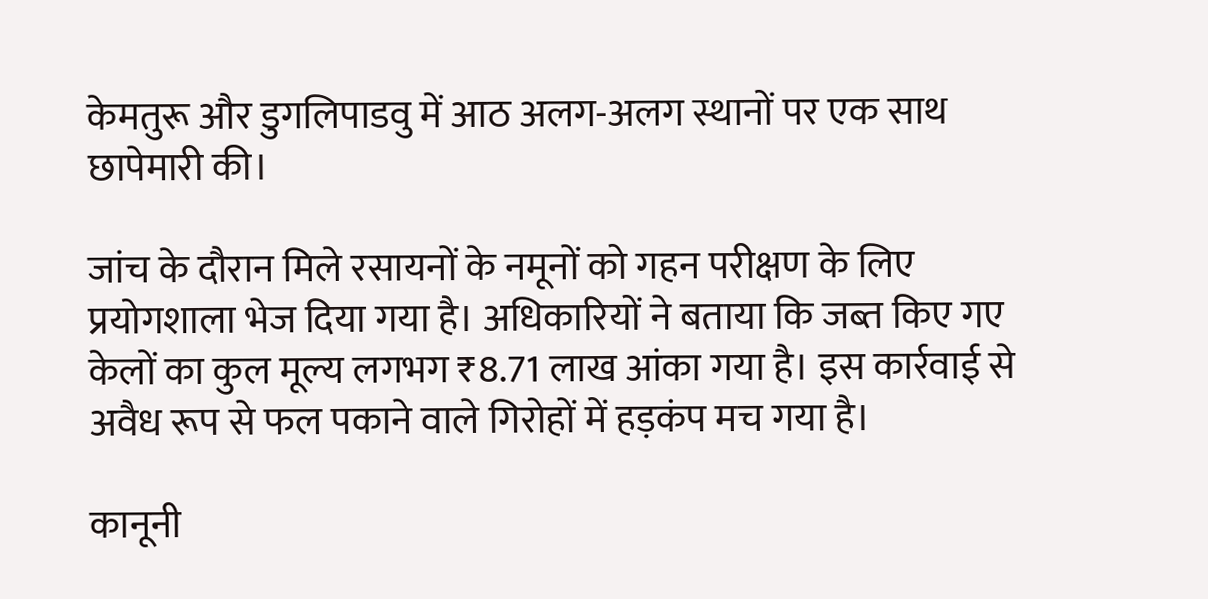केमतुरू और डुगलिपाडवु में आठ अलग-अलग स्थानों पर एक साथ छापेमारी की।

जांच के दौरान मिले रसायनों के नमूनों को गहन परीक्षण के लिए प्रयोगशाला भेज दिया गया है। अधिकारियों ने बताया कि जब्त किए गए केलों का कुल मूल्य लगभग ₹8.71 लाख आंका गया है। इस कार्रवाई से अवैध रूप से फल पकाने वाले गिरोहों में हड़कंप मच गया है।

कानूनी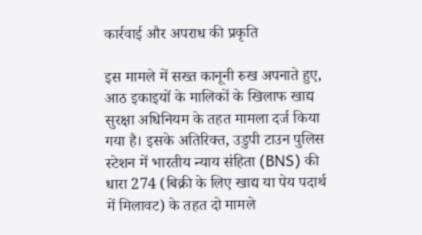कार्रवाई और अपराध की प्रकृति

इस मामले में सख्त कानूनी रुख अपनाते हुए, आठ इकाइयों के मालिकों के खिलाफ खाद्य सुरक्षा अधिनियम के तहत मामला दर्ज किया गया है। इसके अतिरिक्त, उडुपी टाउन पुलिस स्टेशन में भारतीय न्याय संहिता (BNS) की धारा 274 (बिक्री के लिए खाद्य या पेय पदार्थ में मिलावट) के तहत दो मामले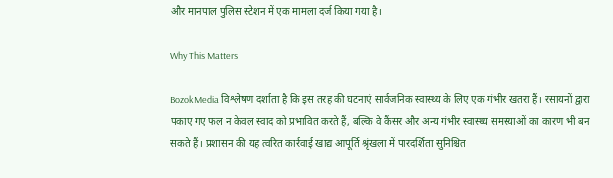और मानपाल पुलिस स्टेशन में एक मामला दर्ज किया गया है।

Why This Matters

BozokMedia विश्लेषण दर्शाता है कि इस तरह की घटनाएं सार्वजनिक स्वास्थ्य के लिए एक गंभीर खतरा हैं। रसायनों द्वारा पकाए गए फल न केवल स्वाद को प्रभावित करते हैं, बल्कि वे कैंसर और अन्य गंभीर स्वास्थ्य समस्याओं का कारण भी बन सकते हैं। प्रशासन की यह त्वरित कार्रवाई खाद्य आपूर्ति श्रृंखला में पारदर्शिता सुनिश्चित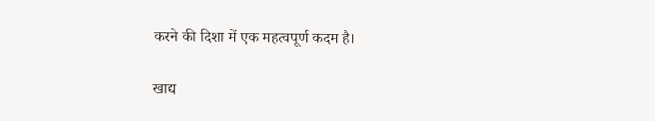करने की दिशा में एक महत्वपूर्ण कदम है।

खाद्य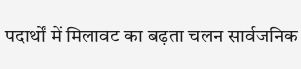पदार्थों में मिलावट का बढ़ता चलन सार्वजनिक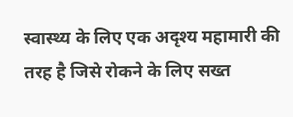स्वास्थ्य के लिए एक अदृश्य महामारी की तरह है जिसे रोकने के लिए सख्त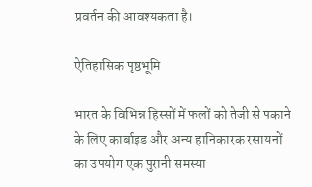प्रवर्तन की आवश्यकता है।

ऐतिहासिक पृष्ठभूमि

भारत के विभिन्न हिस्सों में फलों को तेजी से पकाने के लिए कार्बाइड और अन्य हानिकारक रसायनों का उपयोग एक पुरानी समस्या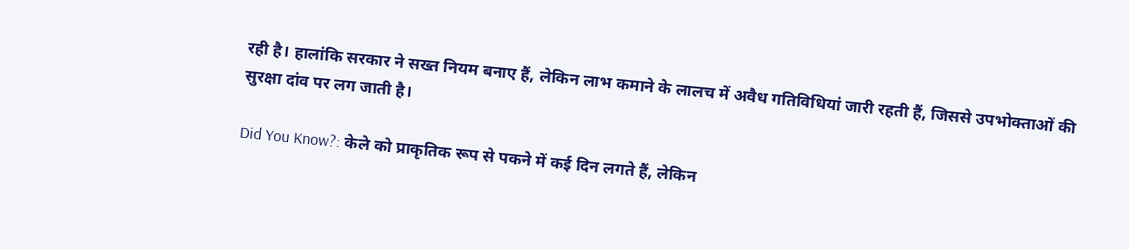रही है। हालांकि सरकार ने सख्त नियम बनाए हैं, लेकिन लाभ कमाने के लालच में अवैध गतिविधियां जारी रहती हैं, जिससे उपभोक्ताओं की सुरक्षा दांव पर लग जाती है।

Did You Know?: केले को प्राकृतिक रूप से पकने में कई दिन लगते हैं, लेकिन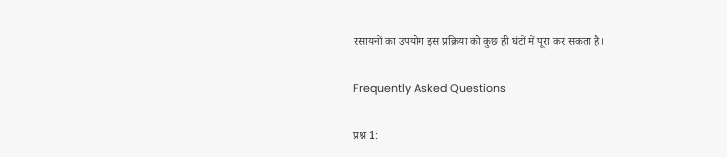रसायनों का उपयोग इस प्रक्रिया को कुछ ही घंटों में पूरा कर सकता है।

Frequently Asked Questions

प्रश्न 1: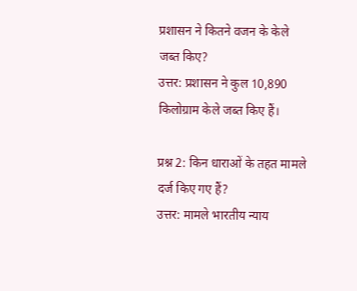प्रशासन ने कितने वजन के केले जब्त किए?
उत्तर: प्रशासन ने कुल 10,890 किलोग्राम केले जब्त किए हैं।

प्रश्न 2: किन धाराओं के तहत मामले दर्ज किए गए हैं?
उत्तर: मामले भारतीय न्याय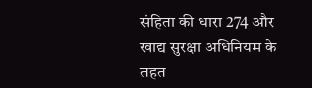संहिता की धारा 274 और खाद्य सुरक्षा अधिनियम के तहत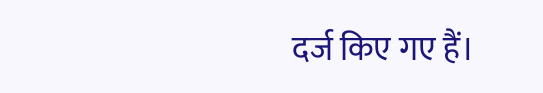दर्ज किए गए हैं।